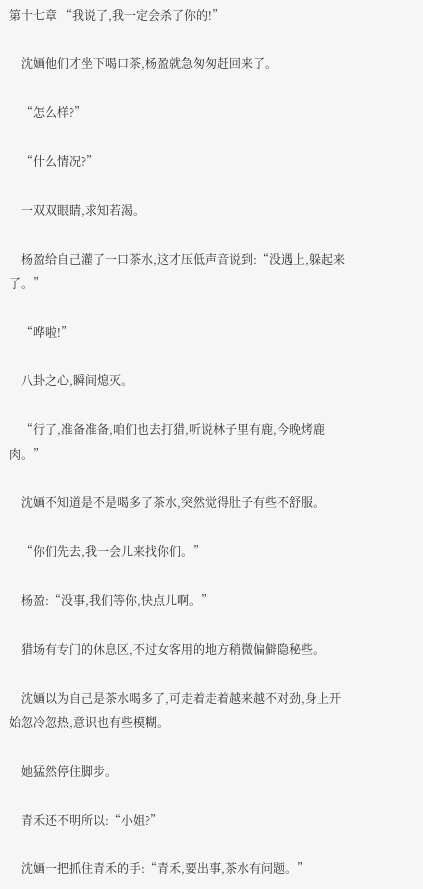第十七章 “我说了,我一定会杀了你的!”

    沈婳他们才坐下喝口茶,杨盈就急匆匆赶回来了。

    “怎么样?”

    “什么情况?”

    一双双眼睛,求知若渴。

    杨盈给自己灌了一口茶水,这才压低声音说到:“没遇上,躲起来了。”

    “哗啦!”

    八卦之心,瞬间熄灭。

    “行了,准备准备,咱们也去打猎,听说林子里有鹿,今晚烤鹿肉。”

    沈婳不知道是不是喝多了茶水,突然觉得肚子有些不舒服。

    “你们先去,我一会儿来找你们。”

    杨盈:“没事,我们等你,快点儿啊。”

    猎场有专门的休息区,不过女客用的地方稍微偏僻隐秘些。

    沈婳以为自己是茶水喝多了,可走着走着越来越不对劲,身上开始忽冷忽热,意识也有些模糊。

    她猛然停住脚步。

    青禾还不明所以:“小姐?”

    沈婳一把抓住青禾的手:“青禾,要出事,茶水有问题。”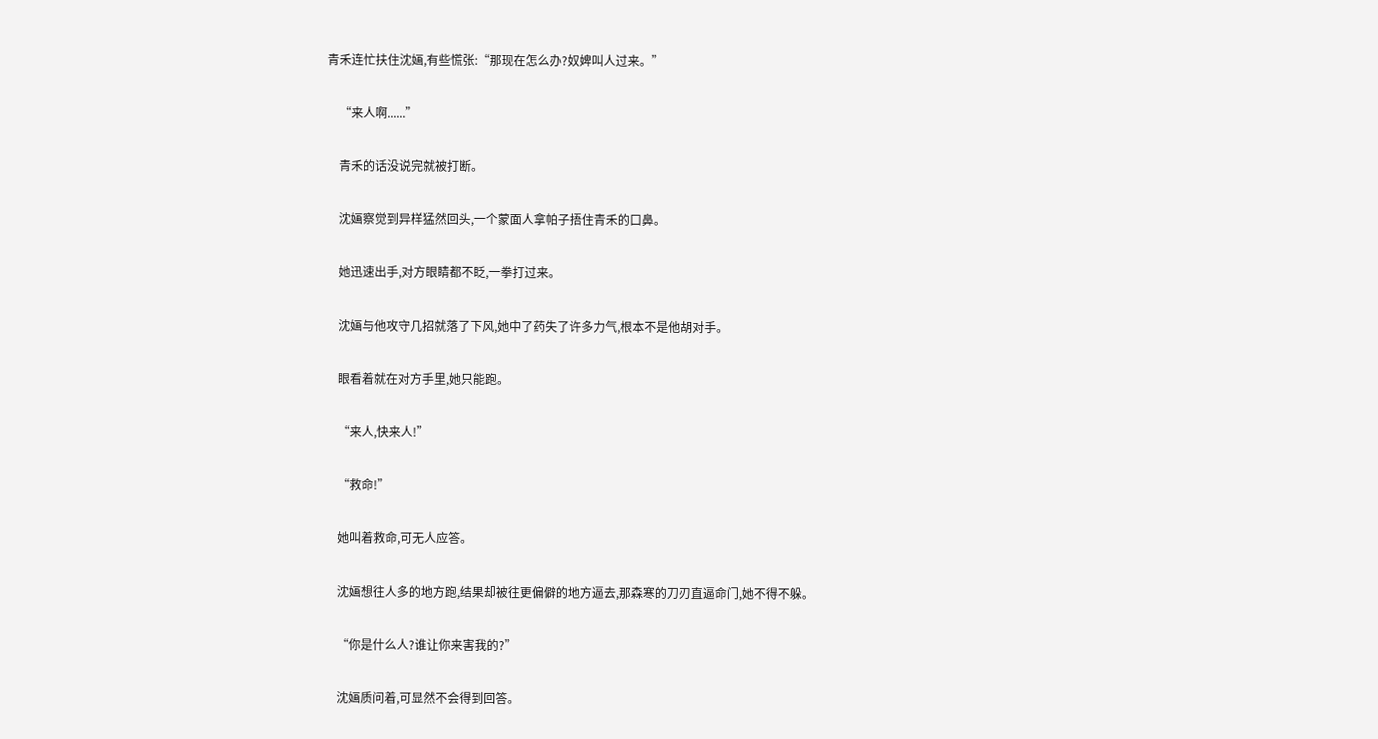青禾连忙扶住沈婳,有些慌张:“那现在怎么办?奴婢叫人过来。”

    “来人啊......”

    青禾的话没说完就被打断。

    沈婳察觉到异样猛然回头,一个蒙面人拿帕子捂住青禾的口鼻。

    她迅速出手,对方眼睛都不眨,一拳打过来。

    沈婳与他攻守几招就落了下风,她中了药失了许多力气,根本不是他胡对手。

    眼看着就在对方手里,她只能跑。

    “来人,快来人!”

    “救命!”

    她叫着救命,可无人应答。

    沈婳想往人多的地方跑,结果却被往更偏僻的地方逼去,那森寒的刀刃直逼命门,她不得不躲。

    “你是什么人?谁让你来害我的?”

    沈婳质问着,可显然不会得到回答。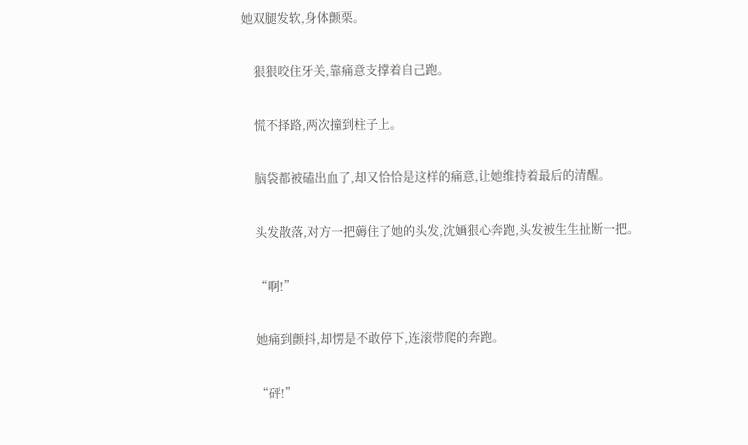她双腿发软,身体颤栗。

    狠狠咬住牙关,靠痛意支撑着自己跑。

    慌不择路,两次撞到柱子上。

    脑袋都被磕出血了,却又恰恰是这样的痛意,让她维持着最后的清醒。

    头发散落,对方一把薅住了她的头发,沈婳狠心奔跑,头发被生生扯断一把。

    “啊!”

    她痛到颤抖,却愣是不敢停下,连滚带爬的奔跑。

    “砰!”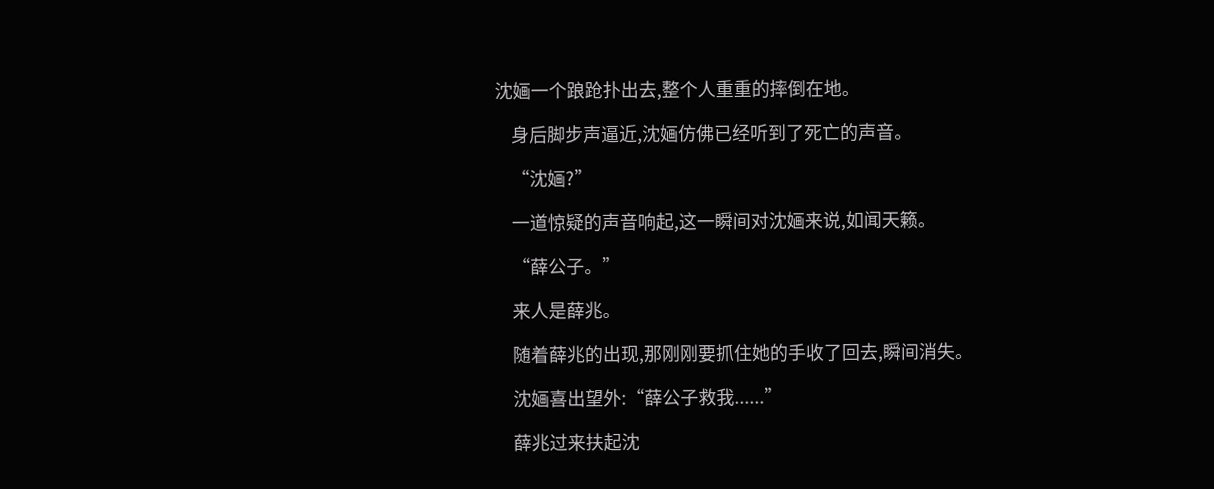沈婳一个踉跄扑出去,整个人重重的摔倒在地。

    身后脚步声逼近,沈婳仿佛已经听到了死亡的声音。

    “沈婳?”

    一道惊疑的声音响起,这一瞬间对沈婳来说,如闻天籁。

    “薛公子。”

    来人是薛兆。

    随着薛兆的出现,那刚刚要抓住她的手收了回去,瞬间消失。

    沈婳喜出望外:“薛公子救我......”

    薛兆过来扶起沈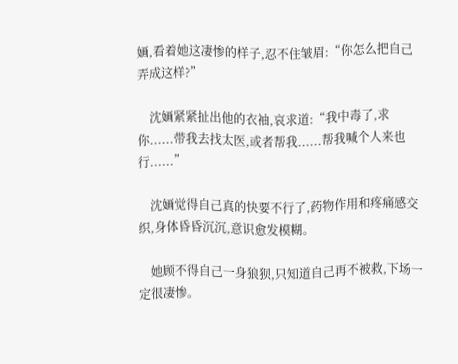婳,看着她这凄惨的样子,忍不住皱眉:“你怎么把自己弄成这样?”

    沈婳紧紧扯出他的衣袖,哀求道:“我中毒了,求你......带我去找太医,或者帮我......帮我喊个人来也行......”

    沈婳觉得自己真的快要不行了,药物作用和疼痛感交织,身体昏昏沉沉,意识愈发模糊。

    她顾不得自己一身狼狈,只知道自己再不被救,下场一定很凄惨。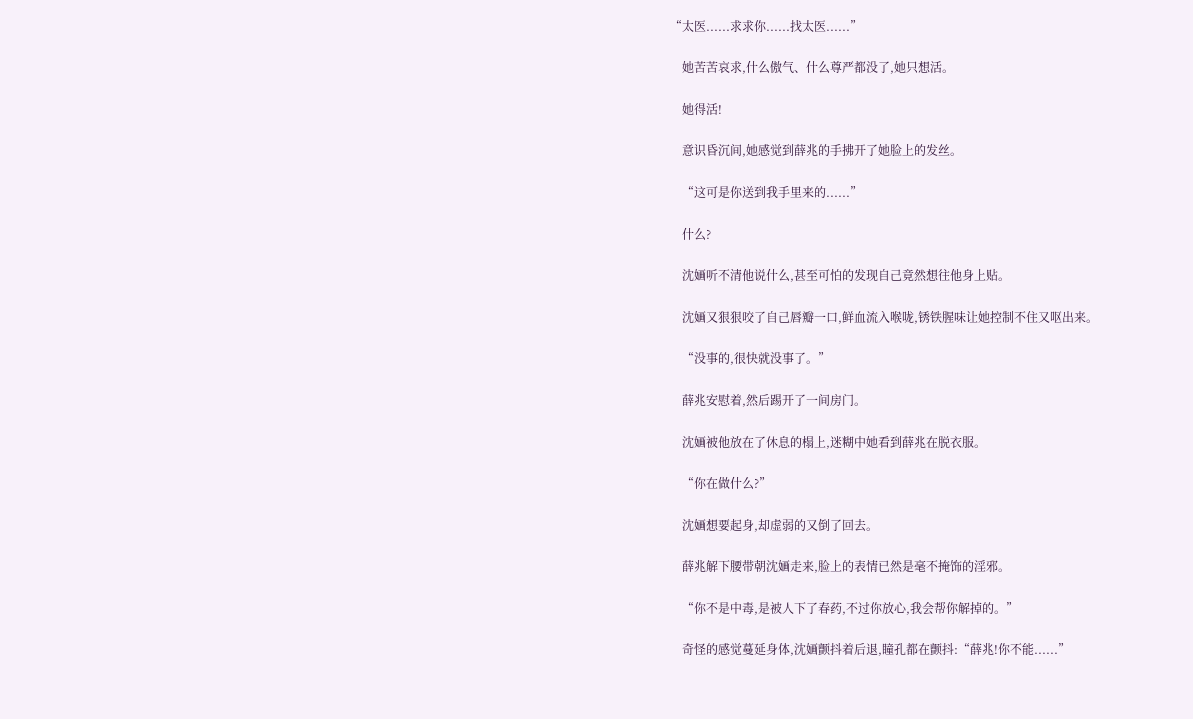“太医......求求你......找太医......”

    她苦苦哀求,什么傲气、什么尊严都没了,她只想活。

    她得活!

    意识昏沉间,她感觉到薛兆的手拂开了她脸上的发丝。

    “这可是你送到我手里来的......”

    什么?

    沈婳听不清他说什么,甚至可怕的发现自己竟然想往他身上贴。

    沈婳又狠狠咬了自己唇瓣一口,鲜血流入喉咙,锈铁腥味让她控制不住又呕出来。

    “没事的,很快就没事了。”

    薛兆安慰着,然后踢开了一间房门。

    沈婳被他放在了休息的榻上,迷糊中她看到薛兆在脱衣服。

    “你在做什么?”

    沈婳想要起身,却虚弱的又倒了回去。

    薛兆解下腰带朝沈婳走来,脸上的表情已然是毫不掩饰的淫邪。

    “你不是中毒,是被人下了春药,不过你放心,我会帮你解掉的。”

    奇怪的感觉蔓延身体,沈婳颤抖着后退,瞳孔都在颤抖:“薛兆!你不能......”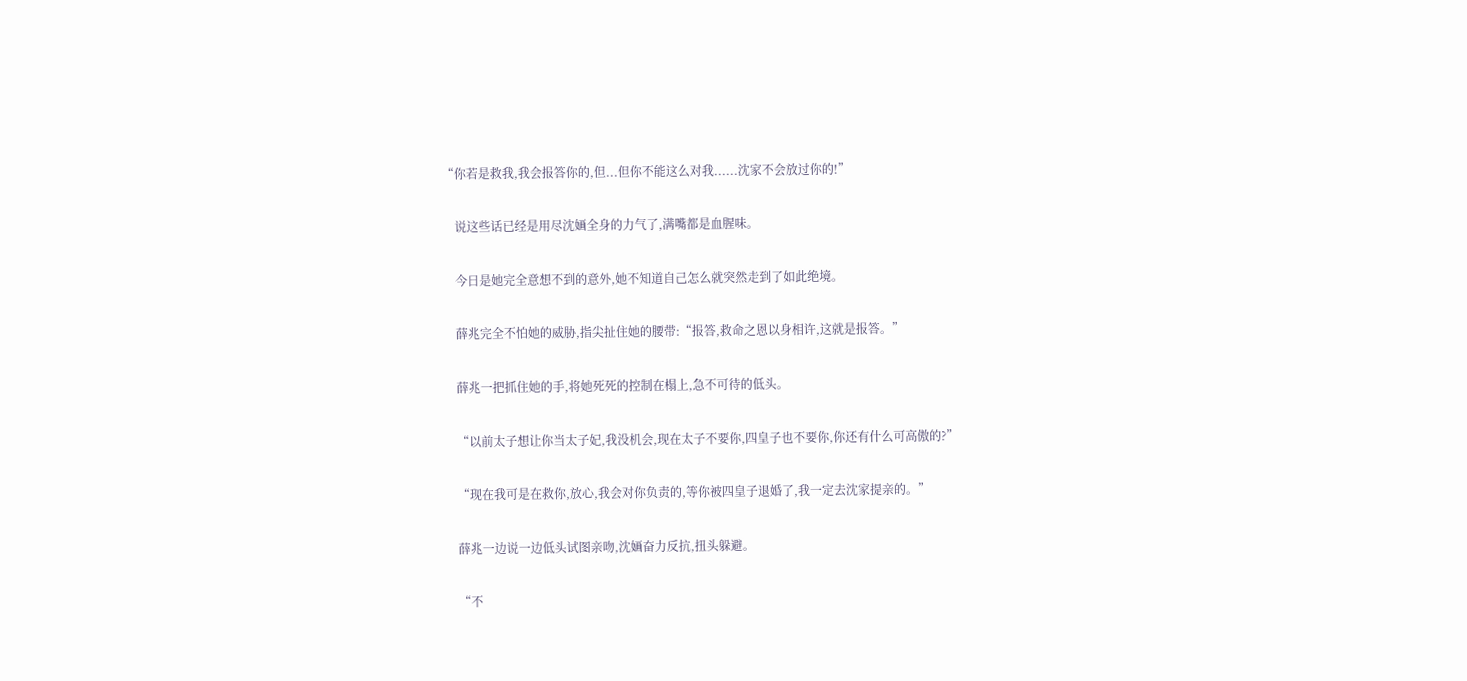“你若是救我,我会报答你的,但...但你不能这么对我......沈家不会放过你的!”

    说这些话已经是用尽沈婳全身的力气了,满嘴都是血腥味。

    今日是她完全意想不到的意外,她不知道自己怎么就突然走到了如此绝境。

    薛兆完全不怕她的威胁,指尖扯住她的腰带:“报答,救命之恩以身相许,这就是报答。”

    薛兆一把抓住她的手,将她死死的控制在榻上,急不可待的低头。

    “以前太子想让你当太子妃,我没机会,现在太子不要你,四皇子也不要你,你还有什么可高傲的?”

    “现在我可是在救你,放心,我会对你负责的,等你被四皇子退婚了,我一定去沈家提亲的。”

    薛兆一边说一边低头试图亲吻,沈婳奋力反抗,扭头躲避。

    “不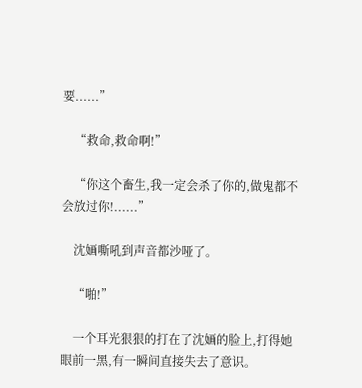要......”

    “救命,救命啊!”

    “你这个畜生,我一定会杀了你的,做鬼都不会放过你!......”

    沈婳嘶吼到声音都沙哑了。

    “啪!”

    一个耳光狠狠的打在了沈婳的脸上,打得她眼前一黑,有一瞬间直接失去了意识。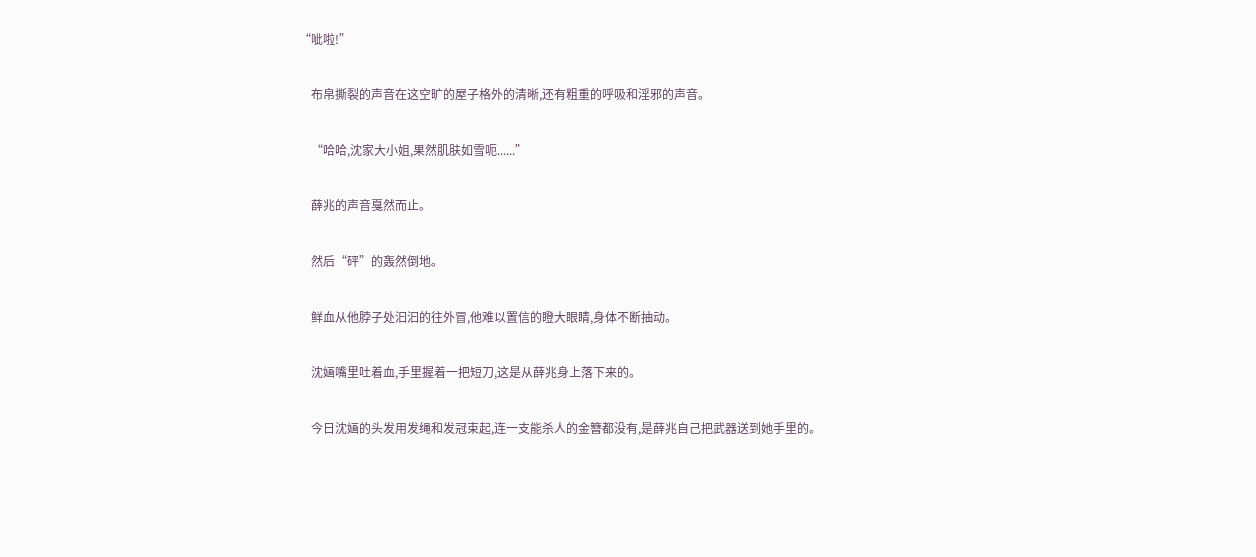“呲啦!”

    布帛撕裂的声音在这空旷的屋子格外的清晰,还有粗重的呼吸和淫邪的声音。

    “哈哈,沈家大小姐,果然肌肤如雪呃......”

    薛兆的声音戛然而止。

    然后“砰”的轰然倒地。

    鲜血从他脖子处汩汩的往外冒,他难以置信的瞪大眼睛,身体不断抽动。

    沈婳嘴里吐着血,手里握着一把短刀,这是从薛兆身上落下来的。

    今日沈婳的头发用发绳和发冠束起,连一支能杀人的金簪都没有,是薛兆自己把武器送到她手里的。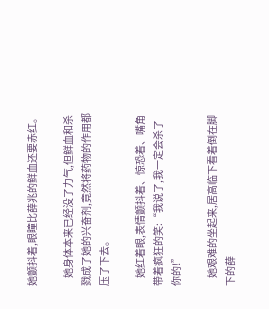她颤抖着,眼瞳比薛兆的鲜血还要赤红。

    她身体本来已经没了力气,但鲜血和杀戮成了她的兴奋剂,竟然将药物的作用都压了下去。

    她红着眼,表情颤抖着、惊恐着、嘴角带着疯狂的笑:“我说了,我一定会杀了你的!”

    她艰难的坐起来,居高临下看着倒在脚下的薛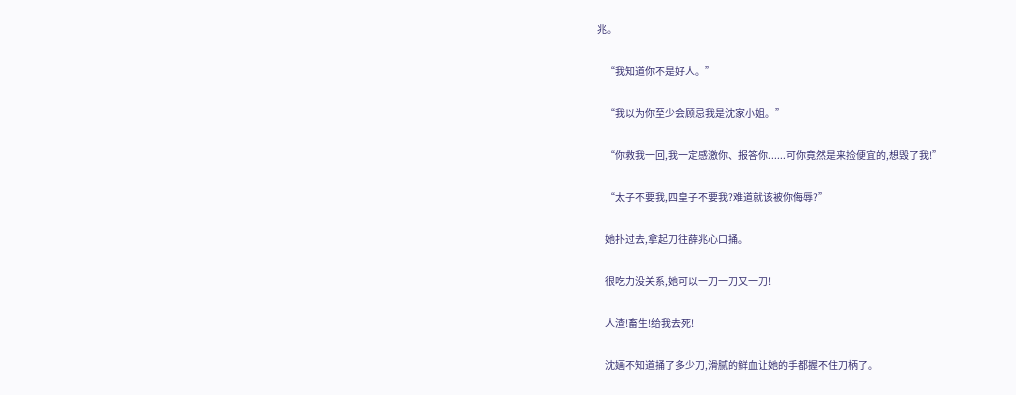兆。

    “我知道你不是好人。”

    “我以为你至少会顾忌我是沈家小姐。”

    “你救我一回,我一定感激你、报答你......可你竟然是来捡便宜的,想毁了我!”

    “太子不要我,四皇子不要我?难道就该被你侮辱?”

    她扑过去,拿起刀往薛兆心口捅。

    很吃力没关系,她可以一刀一刀又一刀!

    人渣!畜生!给我去死!

    沈婳不知道捅了多少刀,滑腻的鲜血让她的手都握不住刀柄了。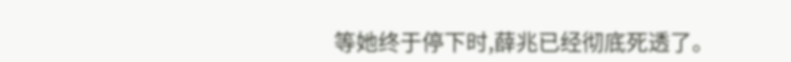等她终于停下时,薛兆已经彻底死透了。